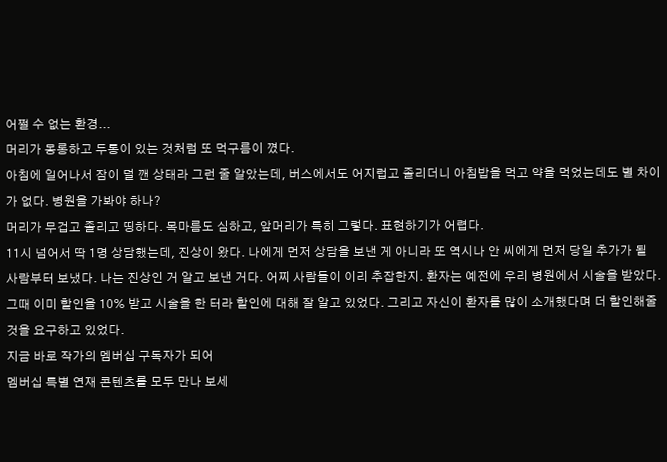어쩔 수 없는 환경...
머리가 몽롱하고 두통이 있는 것처럼 또 먹구름이 꼈다.
아침에 일어나서 잠이 덜 깬 상태라 그런 줄 알았는데, 버스에서도 어지럽고 졸리더니 아침밥을 먹고 약을 먹었는데도 별 차이가 없다. 병원을 가봐야 하나?
머리가 무겁고 졸리고 띵하다. 목마름도 심하고, 앞머리가 특히 그렇다. 표현하기가 어렵다.
11시 넘어서 딱 1명 상담했는데, 진상이 왔다. 나에게 먼저 상담을 보낸 게 아니라 또 역시나 안 씨에게 먼저 당일 추가가 될 사람부터 보냈다. 나는 진상인 거 알고 보낸 거다. 어찌 사람들이 이리 추잡한지. 환자는 예전에 우리 병원에서 시술을 받았다. 그때 이미 할인을 10% 받고 시술을 한 터라 할인에 대해 잘 알고 있었다. 그리고 자신이 환자를 많이 소개했다며 더 할인해줄 것을 요구하고 있었다.
지금 바로 작가의 멤버십 구독자가 되어
멤버십 특별 연재 콘텐츠를 모두 만나 보세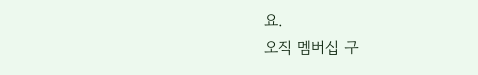요.
오직 멤버십 구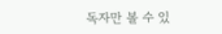독자만 볼 수 있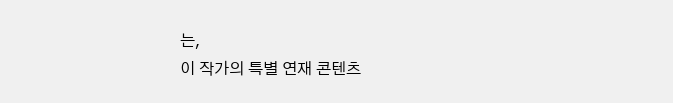는,
이 작가의 특별 연재 콘텐츠